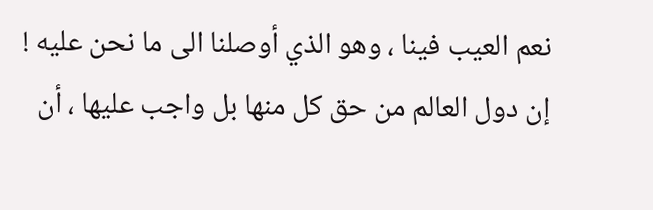نعم العيب فينا ، وهو الذي أوصلنا الى ما نحن عليه !
إن دول العالم من حق كل منها بل واجب عليها ، أن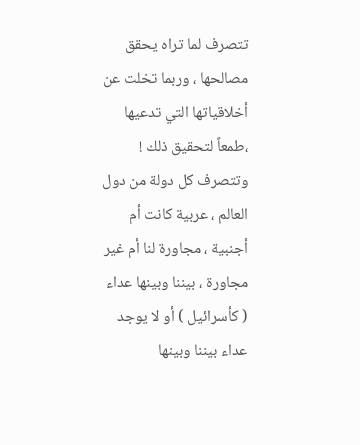تتصرف لما تراه يحقق مصالحها ، وربما تخلت عن أخلاقياتها التي تدعيها ،طمعاً لتحقيق ذلك !
وتتصرف كل دولة من دول العالم ، عربية كانت أم أجنبية ، مجاورة لنا أم غير مجاورة ، بيننا وبينها عداء ( كأسرائيل ) أو لا يوجد عداء بيننا وبينها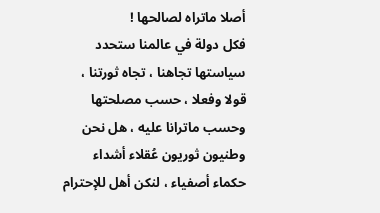أصلا ماتراه لصالحها !
فكل دولة في عالمنا ستحدد سياستها تجاهنا ، تجاه ثورتنا ، قولا وفعلا ، حسب مصلحتها وحسب ماترانا عليه ، هل نحن وطنيون ثوريون عُقلاء أشداء حكماء أصفياء ، لنكن أهل للإحترام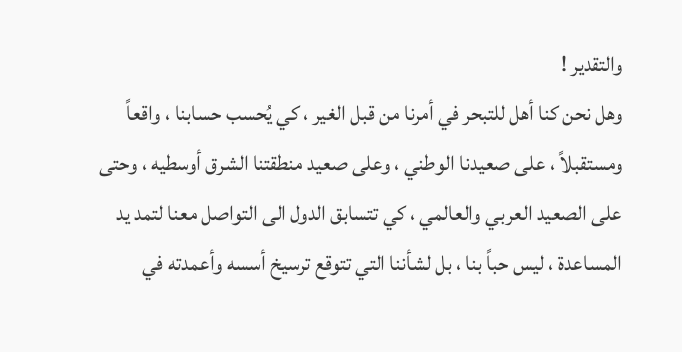والتقدير !
وهل نحن كنا أهل للتبحر في أمرنا من قبل الغير ، كي يُحسب حسابنا ، واقعاً ومستقبلاً ، على صعيدنا الوطني ، وعلى صعيد منطقتنا الشرق أوسطيه ، وحتى على الصعيد العربي والعالمي ، كي تتسابق الدول الى التواصل معنا لتمد يد المساعدة ، ليس حباً بنا ، بل لشأننا التي تتوقع ترسيخ أسسه وأعمدته في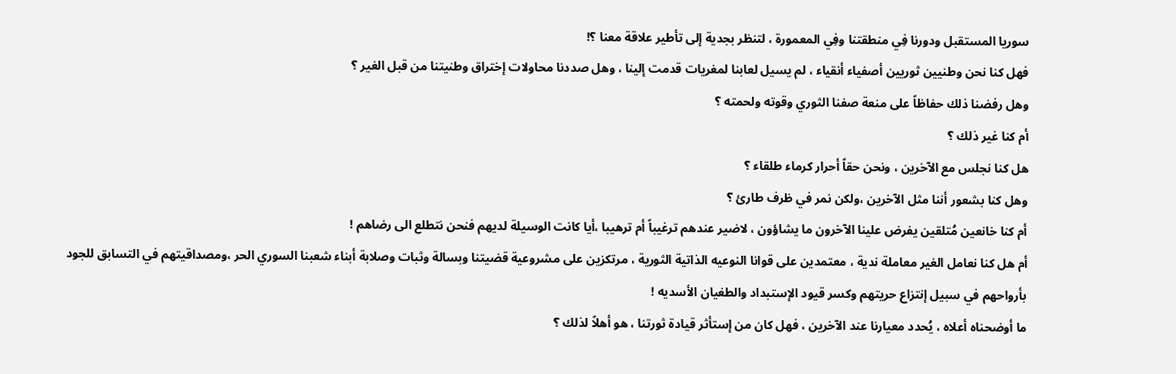سوريا المستقبل ودورنا فِي منطقتنا وفِي المعمورة ، لتنظر بجدية إلى تأطير علاقة معنا ؟!
فهل كنا نحن وطنيين ثوريين أصفياء أنقياء ، لم يسيل لعابنا لمغريات قدمت إلينا ، وهل صددنا محاولات إختراق وطنيتنا من قبل الغير ؟
وهل رفضنا ذلك حفاظاً على منعة صفنا الثوري وقوته ولحمته ؟
أم كنا غير ذلك ؟
هل كنا نجلس مع الآخرين ، ونحن حقاً أحرار كرماء طلقاء ؟
وهل كنا بشعور أننا مثل الآخرين ،ولكن نمر في ظرف طارئ ؟
أم كنا خانعين مُتلقين يفرض علينا الآخرون ما يشاؤون ، لاضير عندهم ترغيباً أم ترهيبا ،أيا كانت الوسيلة لديهم فنحن نتطلع الى رضاهم !
أم هل كنا نعامل الغير معاملة ندية ، معتمدين على قوانا النوعيه الذاتية الثورية ، مرتكزين على مشروعية قضيتنا وبسالة وثبات وصلابة أبناء شعبنا السوري الحر ،ومصداقيتهم في التسابق للجود بأرواحهم في سبيل إنتزاع حريتهم وكسر قيود الإستبداد والطغيان الأسديه !
ما أوضحناه أعلاه ، يُحدد معيارنا عند الآخرين ، فهل كان من إستأثر قيادة ثورتنا ، هو أهلاً لذلك ؟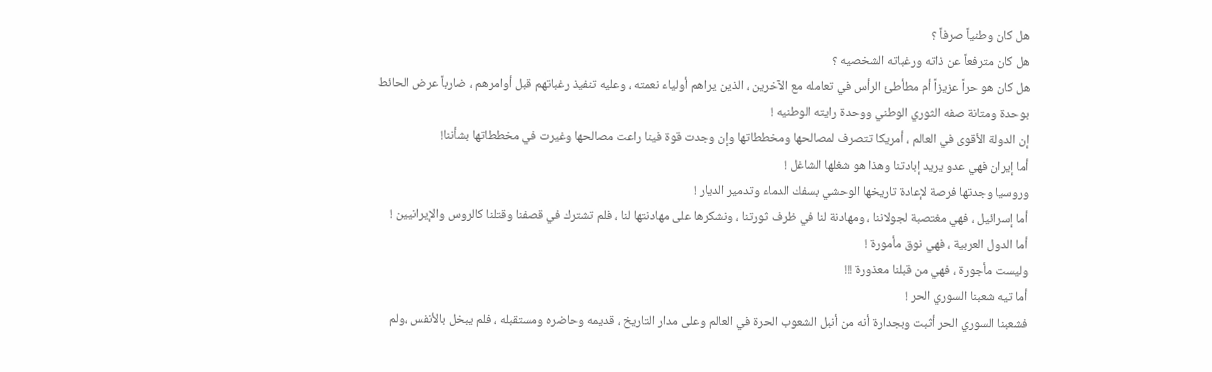هل كان وطنياً صرفاً ؟
هل كان مترفعاً عن ذاته ورغباته الشخصيه ؟
هل كان هو حراً عزيزاً أم مطأطئ الرأس في تعامله مع الآخرين ، الذين يراهم أولياء نعمته ، وعليه تنفيذ رغباتهم قبل أوامرهم ، ضارباً عرض الحائط بوحدة ومتانة صفه الثوري الوطني ووحدة رايته الوطنيه !
إن الدولة الأقوى في العالم ، أمريكا تتصرف لمصالحها ومخططاتها وإن وجدت قوة فينا راعت مصالحها وغيرت في مخططاتها بشأننا!
أما إيران فهي عدو يريد إبادتنا وهذا هو شغلها الشاغل !
وروسيا وجدتها فرصة لإعادة تاريخها الوحشي بسفك الدماء وتدمير الديار !
أما إسرائيل ، فهي مغتصبة لجولاننا ، ومهادنة لنا في ظرف ثورتنا ، ونشكرها على مهادنتها لنا ، فلم تشترك في قصفنا وقتلنا كالروس والإيرانيين !
أما الدول العربية ، فهي نوق مأمورة !
وليست مأجورة ، فهي من قبلنا معذورة !!!
أما تيه شعبنا السوري الحر !
فشعبنا السوري الحر أثبت وبجدارة أنه من أنبل الشعوب الحرة في العالم وعلى مدار التاريخ ، قديمه وحاضره ومستقبله ، فلم يبخل بالأنفس ،ولم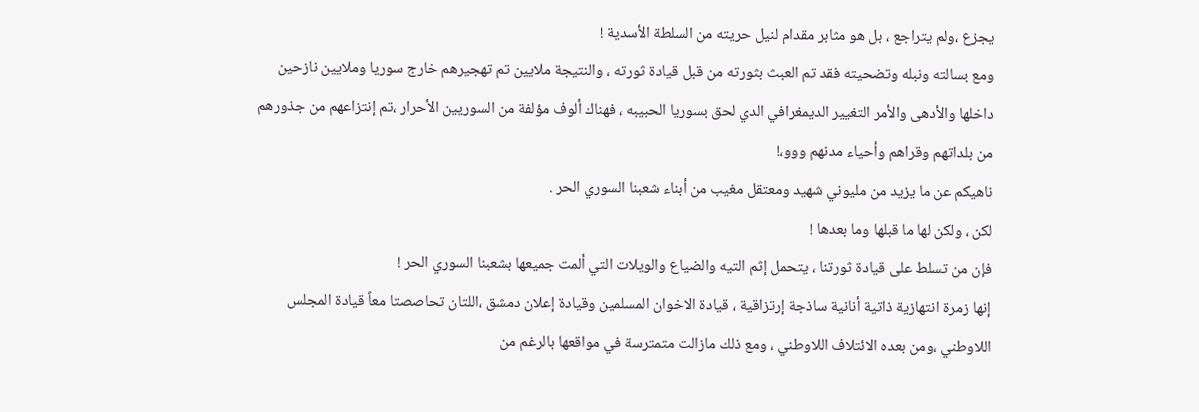يجزع ،ولم يتراجع ، بل هو مثابر مقدام لنيل حريته من السلطة الأسدية !
ومع بسالته ونبله وتضحيته فقد تم العبث بثورته من قبل قيادة ثورته ، والنتيجة ملايين تم تهجيرهم خارج سوريا وملايين نازحين داخلها والأدهى والأمر التغيير الديمغرافي الدي لحق بسوريا الحبيبه ، فهناك ألوف مؤلفة من السوريين الأحرار ،تم إنتزاعهم من جذورهم من بلداتهم وقراهم وأحياء مدنهم ووو،!
ناهيكم عن ما يزيد من مليوني شهيد ومعتقل مغيب من أبناء شعبنا السوري الحر .
لكن ، ولكن لها ما قبلها وما بعدها !
فإن من تسلط على قيادة ثورتنا ، يتحمل إثم التيه والضياع والويلات التي ألمت جميعها بشعبنا السوري الحر !
إنها زمرة انتهازية ذاتية أنانية ساذجة إرتزاقية ، قيادة الاخوان المسلمين وقيادة إعلان دمشق ،اللتان تحاصصتا معاً قيادة المجلس اللاوطني ،ومن بعده الائتلاف اللاوطني ، ومع ذلك مازالت متمترسة في مواقعها بالرغم من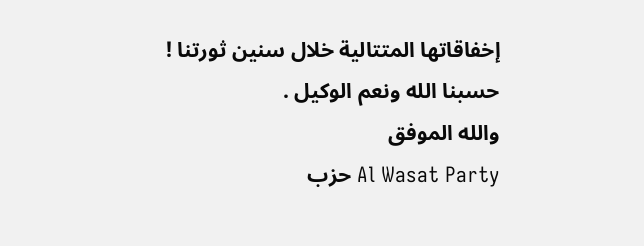إخفاقاتها المتتالية خلال سنين ثورتنا !
حسبنا الله ونعم الوكيل .
والله الموفق
Al Wasat Party حزب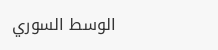الوسط السوري